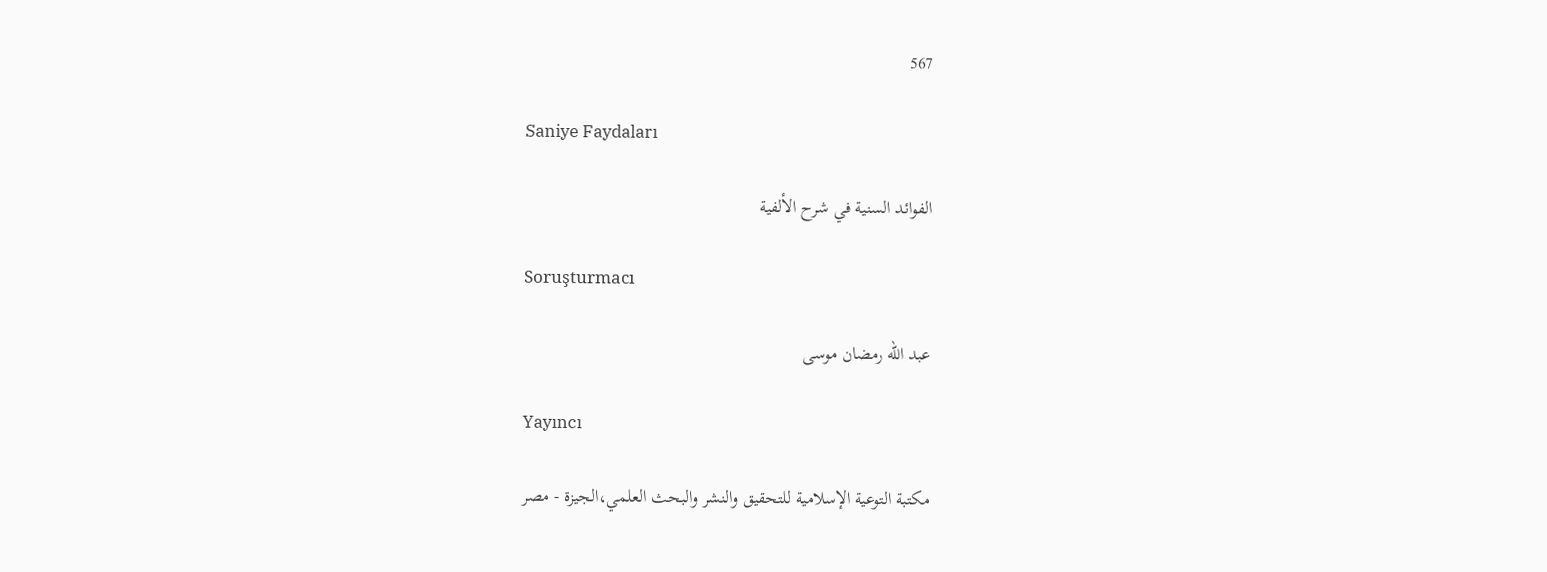567

Saniye Faydaları

الفوائد السنية في شرح الألفية

Soruşturmacı

عبد الله رمضان موسى

Yayıncı

مكتبة التوعية الإسلامية للتحقيق والنشر والبحث العلمي،الجيزة - مصر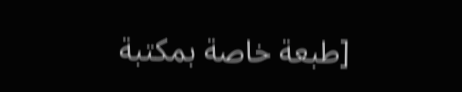[طبعة خاصة بمكتبة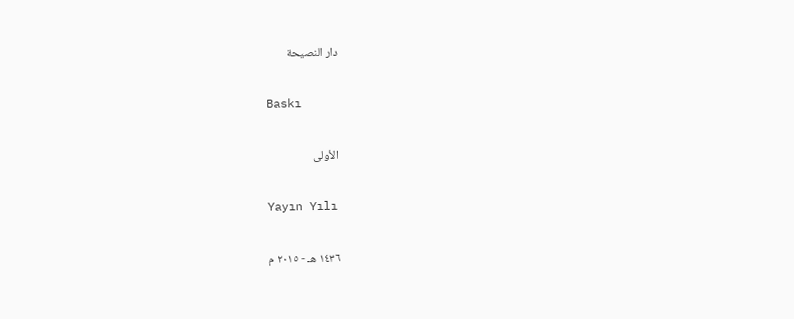دار النصيحة

Baskı

الأولى

Yayın Yılı

١٤٣٦ هـ - ٢٠١٥ م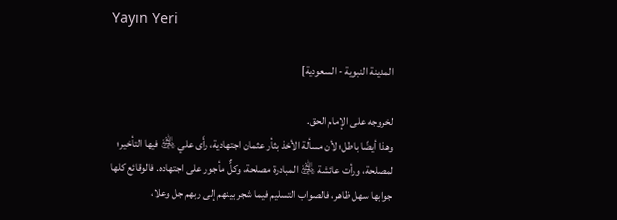Yayın Yeri

المدينة النبوية - السعودية]

لخروجه على الإمام الحق.
وهذا أيضًا باطل؛ لأن مسألة الأخذ بثأر عثمان اجتهادية، رأَى علي ﵁ فيها التأخير؛ لمصلحة، ورأت عائشة ﵁ المبادرة مصلحة، وكلٌّ مأجور على اجتهاده. فالوقائع كلها جوابها سهل ظاهر، فالصواب التسليم فيما شجر بينهم إلى ربهم جل وعلا،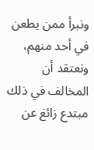ونبرأ ممن يطعن في أحد منهم، ونعتقد أن المخالف في ذلك مبتدع زائغ عن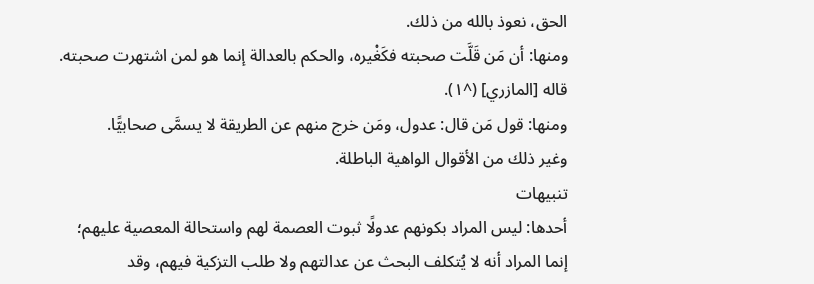الحق، نعوذ بالله من ذلك.
ومنها: أن مَن قَلَّت صحبته فكَغْيره، والحكم بالعدالة إنما هو لمن اشتهرت صحبته. قاله [المازري] (^١).
ومنها: قول مَن قال: عدول، ومَن خرج منهم عن الطريقة لا يسمَّى صحابيًّا.
وغير ذلك من الأقوال الواهية الباطلة.
تنبيهات
أحدها: ليس المراد بكونهم عدولًا ثبوت العصمة لهم واستحالة المعصية عليهم؛ إنما المراد أنه لا يُتكلف البحث عن عدالتهم ولا طلب التزكية فيهم، وقد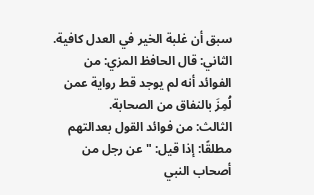سبق أن غلبة الخير في العدل كافية.
الثاني: قال الحافظ المزي: من الفوائد أنه لم يوجد قط رواية عمن لُمِزَ بالنفاق من الصحابة.
الثالث: من فوائد القول بعدالتهم مطلقًا: إذا قيل: "عن رجل من أصحاب النبي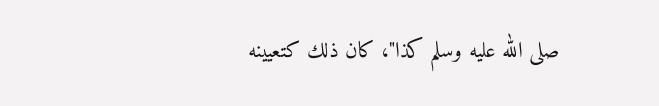صلى الله عليه وسلم كذا"، كان ذلك كتعيينه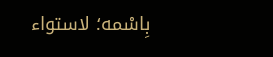بِاسْمه؛ لاستواء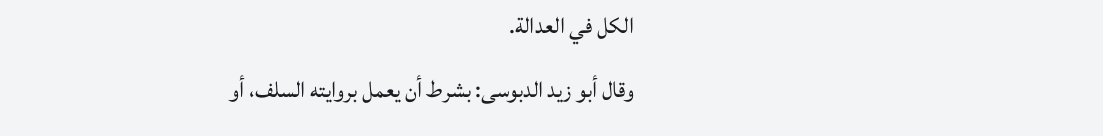الكل في العدالة.
وقال أبو زيد الدبوسى: بشرط أن يعمل بروايته السلف، أو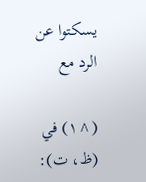يسكتوا عن الرد مع

(^١) في (ظ، ت):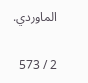الماوردي.

2 / 573